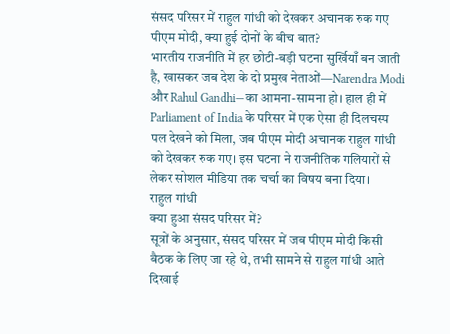संसद परिसर में राहुल गांधी को देखकर अचानक रुक गए पीएम मोदी, क्या हुई दोनों के बीच बात?
भारतीय राजनीति में हर छोटी-बड़ी घटना सुर्खियाँ बन जाती है, खासकर जब देश के दो प्रमुख नेताओं—Narendra Modi और Rahul Gandhi—का आमना-सामना हो। हाल ही में Parliament of India के परिसर में एक ऐसा ही दिलचस्प पल देखने को मिला, जब पीएम मोदी अचानक राहुल गांधी को देखकर रुक गए। इस घटना ने राजनीतिक गलियारों से लेकर सोशल मीडिया तक चर्चा का विषय बना दिया।
राहुल गांधी
क्या हुआ संसद परिसर में?
सूत्रों के अनुसार, संसद परिसर में जब पीएम मोदी किसी बैठक के लिए जा रहे थे, तभी सामने से राहुल गांधी आते दिखाई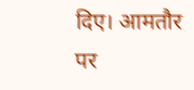दिए। आमतौर पर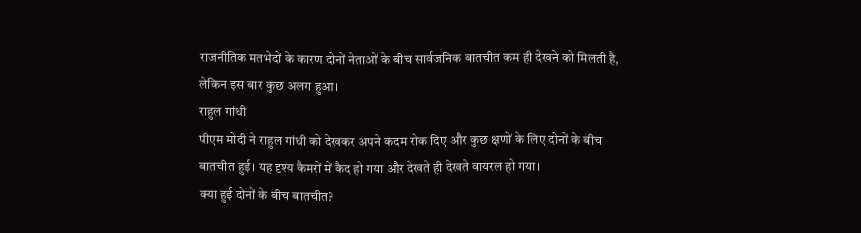राजनीतिक मतभेदों के कारण दोनों नेताओं के बीच सार्वजनिक बातचीत कम ही देखने को मिलती है, लेकिन इस बार कुछ अलग हुआ।
राहुल गांधी
पीएम मोदी ने राहुल गांधी को देखकर अपने कदम रोक दिए और कुछ क्षणों के लिए दोनों के बीच बातचीत हुई। यह दृश्य कैमरों में कैद हो गया और देखते ही देखते वायरल हो गया।
क्या हुई दोनों के बीच बातचीत?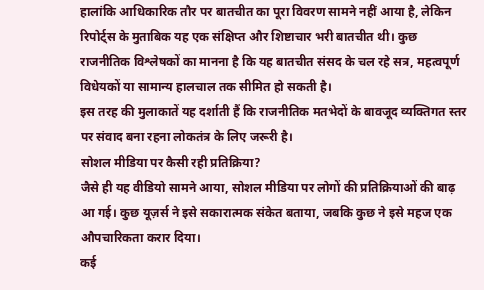हालांकि आधिकारिक तौर पर बातचीत का पूरा विवरण सामने नहीं आया है, लेकिन रिपोर्ट्स के मुताबिक यह एक संक्षिप्त और शिष्टाचार भरी बातचीत थी। कुछ राजनीतिक विश्लेषकों का मानना है कि यह बातचीत संसद के चल रहे सत्र, महत्वपूर्ण विधेयकों या सामान्य हालचाल तक सीमित हो सकती है।
इस तरह की मुलाकातें यह दर्शाती हैं कि राजनीतिक मतभेदों के बावजूद व्यक्तिगत स्तर पर संवाद बना रहना लोकतंत्र के लिए जरूरी है।
सोशल मीडिया पर कैसी रही प्रतिक्रिया?
जैसे ही यह वीडियो सामने आया, सोशल मीडिया पर लोगों की प्रतिक्रियाओं की बाढ़ आ गई। कुछ यूज़र्स ने इसे सकारात्मक संकेत बताया, जबकि कुछ ने इसे महज एक औपचारिकता करार दिया।
कई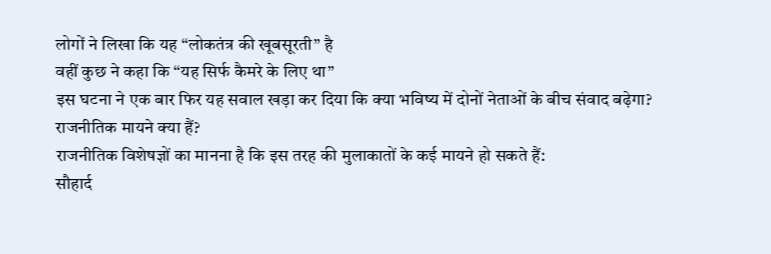लोगों ने लिखा कि यह “लोकतंत्र की खूबसूरती” है
वहीं कुछ ने कहा कि “यह सिर्फ कैमरे के लिए था”
इस घटना ने एक बार फिर यह सवाल खड़ा कर दिया कि क्या भविष्य में दोनों नेताओं के बीच संवाद बढ़ेगा?
राजनीतिक मायने क्या हैं?
राजनीतिक विशेषज्ञों का मानना है कि इस तरह की मुलाकातों के कई मायने हो सकते हैं:
सौहार्द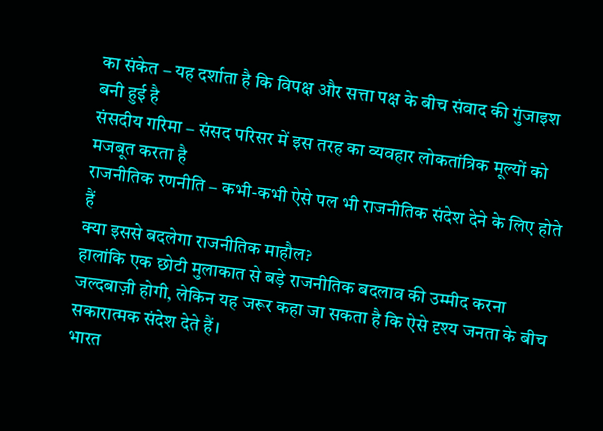का संकेत – यह दर्शाता है कि विपक्ष और सत्ता पक्ष के बीच संवाद की गुंजाइश बनी हुई है
संसदीय गरिमा – संसद परिसर में इस तरह का व्यवहार लोकतांत्रिक मूल्यों को मजबूत करता है
राजनीतिक रणनीति – कभी-कभी ऐसे पल भी राजनीतिक संदेश देने के लिए होते हैं
क्या इससे बदलेगा राजनीतिक माहौल?
हालांकि एक छोटी मुलाकात से बड़े राजनीतिक बदलाव की उम्मीद करना जल्दबाज़ी होगी, लेकिन यह जरूर कहा जा सकता है कि ऐसे दृश्य जनता के बीच सकारात्मक संदेश देते हैं।
भारत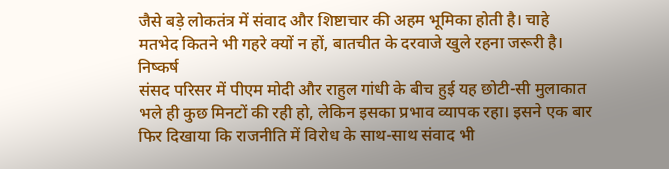जैसे बड़े लोकतंत्र में संवाद और शिष्टाचार की अहम भूमिका होती है। चाहे मतभेद कितने भी गहरे क्यों न हों, बातचीत के दरवाजे खुले रहना जरूरी है।
निष्कर्ष
संसद परिसर में पीएम मोदी और राहुल गांधी के बीच हुई यह छोटी-सी मुलाकात भले ही कुछ मिनटों की रही हो, लेकिन इसका प्रभाव व्यापक रहा। इसने एक बार फिर दिखाया कि राजनीति में विरोध के साथ-साथ संवाद भी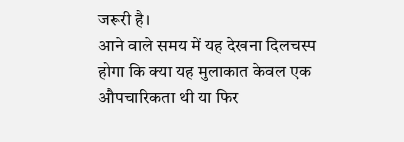जरूरी है।
आने वाले समय में यह देखना दिलचस्प होगा कि क्या यह मुलाकात केवल एक औपचारिकता थी या फिर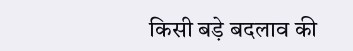किसी बड़े बदलाव की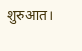शुरुआत।